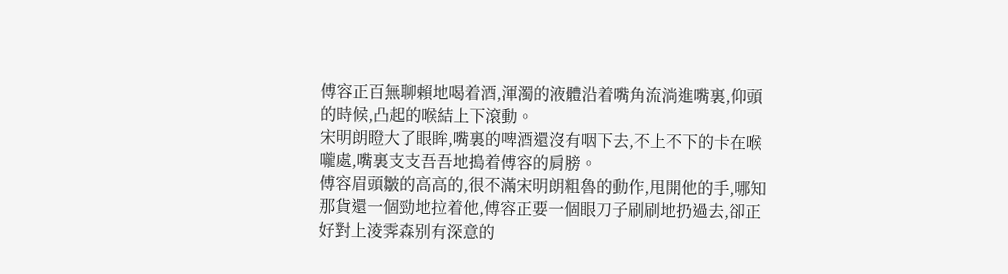傅容正百無聊賴地喝着酒,渾濁的液體沿着嘴角流淌進嘴裏,仰頭的時候,凸起的喉結上下滾動。
宋明朗瞪大了眼眸,嘴裏的啤酒還沒有咽下去,不上不下的卡在喉嚨處,嘴裏支支吾吾地搗着傅容的肩膀。
傅容眉頭皺的高高的,很不滿宋明朗粗魯的動作,甩開他的手,哪知那貨還一個勁地拉着他,傅容正要一個眼刀子刷刷地扔過去,卻正好對上淩霁森别有深意的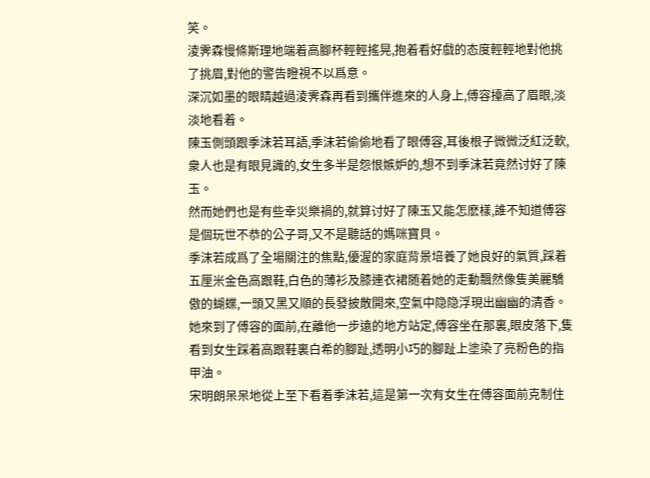笑。
淩霁森慢條斯理地端着高腳杯輕輕搖晃,抱着看好戲的态度輕輕地對他挑了挑眉,對他的警告瞪視不以爲意。
深沉如墨的眼睛越過淩霁森再看到攜伴進來的人身上,傅容擡高了眉眼,淡淡地看着。
陳玉側頭跟季沫若耳語,季沫若偷偷地看了眼傅容,耳後根子微微泛紅泛軟,衆人也是有眼見識的,女生多半是怨恨嫉妒的,想不到季沫若竟然讨好了陳玉。
然而她們也是有些幸災樂禍的,就算讨好了陳玉又能怎麽樣,誰不知道傅容是個玩世不恭的公子哥,又不是聽話的媽咪寶貝。
季沫若成爲了全場關注的焦點,優渥的家庭背景培養了她良好的氣質,踩着五厘米金色高跟鞋,白色的薄衫及膝連衣裙随着她的走動飄然像隻美麗驕傲的蝴蝶,一頭又黑又順的長發披散開來,空氣中隐隐浮現出幽幽的清香。
她來到了傅容的面前,在離他一步遠的地方站定,傅容坐在那裏,眼皮落下,隻看到女生踩着高跟鞋裏白希的腳趾,透明小巧的腳趾上塗染了亮粉色的指甲油。
宋明朗呆呆地從上至下看着季沫若,這是第一次有女生在傅容面前克制住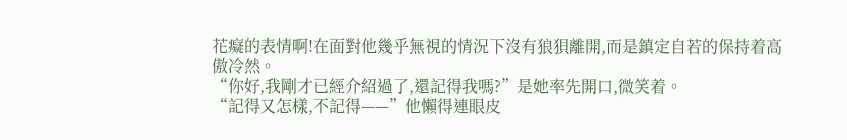花癡的表情啊!在面對他幾乎無視的情況下沒有狼狽離開,而是鎮定自若的保持着高傲冷然。
“你好,我剛才已經介紹過了,還記得我嗎?”是她率先開口,微笑着。
“記得又怎樣,不記得——”他懶得連眼皮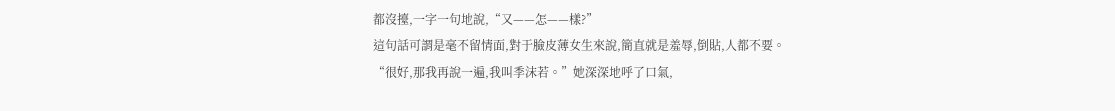都沒擡,一字一句地說,“又——怎——樣?”
這句話可謂是毫不留情面,對于臉皮薄女生來說,簡直就是羞辱,倒貼,人都不要。
“很好,那我再說一遍,我叫季沫若。”她深深地呼了口氣,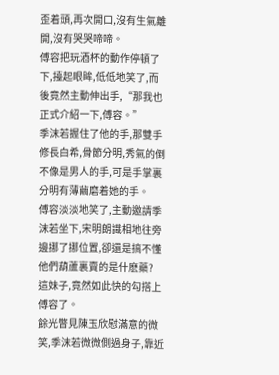歪着頭,再次開口,沒有生氣離開,沒有哭哭啼啼。
傅容把玩酒杯的動作停頓了下,擡起眼眸,低低地笑了,而後竟然主動伸出手,“那我也正式介紹一下,傅容。”
季沫若握住了他的手,那雙手修長白希,骨節分明,秀氣的倒不像是男人的手,可是手掌裏分明有薄繭磨着她的手。
傅容淡淡地笑了,主動邀請季沫若坐下,宋明朗識相地往旁邊挪了挪位置,卻還是搞不懂他們葫蘆裏賣的是什麽藥?
這妹子,竟然如此快的勾搭上傅容了。
餘光瞥見陳玉欣慰滿意的微笑,季沫若微微側過身子,靠近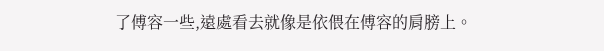了傅容一些,遠處看去就像是依偎在傅容的肩膀上。